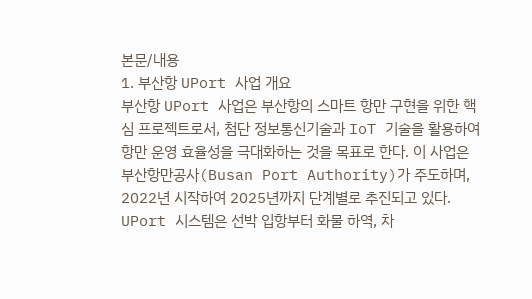본문/내용
1. 부산항 UPort 사업 개요
부산항 UPort 사업은 부산항의 스마트 항만 구현을 위한 핵심 프로젝트로서, 첨단 정보통신기술과 IoT 기술을 활용하여 항만 운영 효율성을 극대화하는 것을 목표로 한다. 이 사업은 부산항만공사(Busan Port Authority)가 주도하며, 2022년 시작하여 2025년까지 단계별로 추진되고 있다. UPort 시스템은 선박 입항부터 화물 하역, 차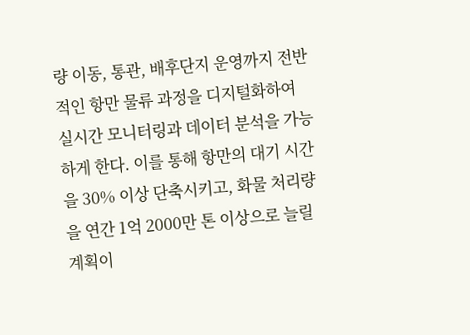량 이동, 통관, 배후단지 운영까지 전반적인 항만 물류 과정을 디지털화하여 실시간 모니터링과 데이터 분석을 가능하게 한다. 이를 통해 항만의 대기 시간을 30% 이상 단축시키고, 화물 처리량을 연간 1억 2000만 톤 이상으로 늘릴 계획이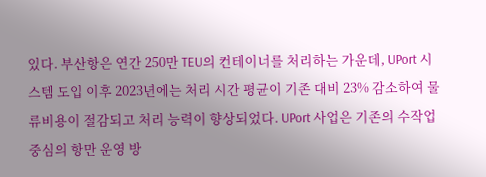있다. 부산항은 연간 250만 TEU의 컨테이너를 처리하는 가운데, UPort 시스템 도입 이후 2023년에는 처리 시간 평균이 기존 대비 23% 감소하여 물류비용이 절감되고 처리 능력이 향상되었다. UPort 사업은 기존의 수작업 중심의 항만 운영 방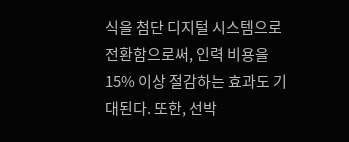식을 첨단 디지털 시스템으로 전환함으로써, 인력 비용을 15% 이상 절감하는 효과도 기대된다. 또한, 선박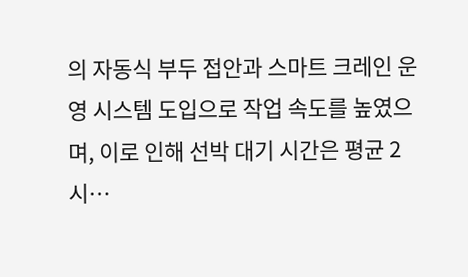의 자동식 부두 접안과 스마트 크레인 운영 시스템 도입으로 작업 속도를 높였으며, 이로 인해 선박 대기 시간은 평균 2시…